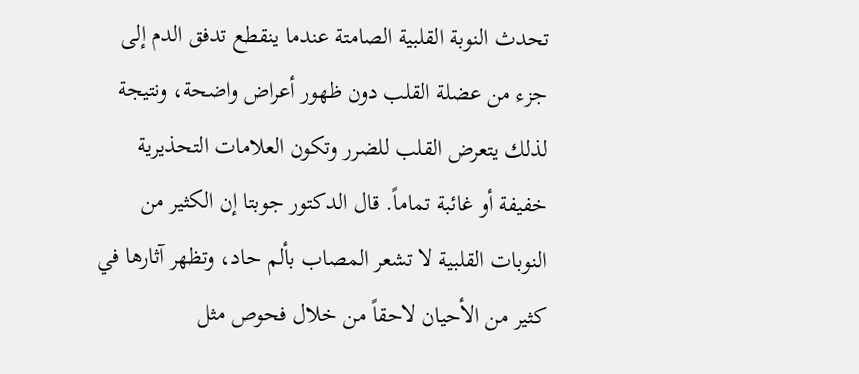تحدث النوبة القلبية الصامتة عندما ينقطع تدفق الدم إلى جزء من عضلة القلب دون ظهور أعراض واضحة، ونتيجة لذلك يتعرض القلب للضرر وتكون العلامات التحذيرية خفيفة أو غائبة تماماً. قال الدكتور جوبتا إن الكثير من النوبات القلبية لا تشعر المصاب بألم حاد، وتظهر آثارها في كثير من الأحيان لاحقاً من خلال فحوص مثل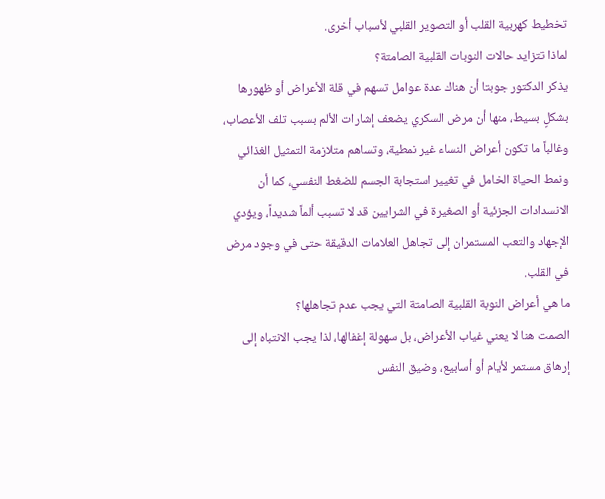تخطيط كهربية القلب أو التصوير القلبي لأسباب أخرى.
لماذا تتزايد حالات النوبات القلبية الصامتة؟
يذكر الدكتور جوبتا أن هناك عدة عوامل تسهم في قلة الأعراض أو ظهورها بشكلٍ بسيط، منها أن مرض السكري يضعف إشارات الألم بسبب تلف الأعصاب، وغالباً ما تكون أعراض النساء غير نمطية، وتساهم متلازمة التمثيل الغذائي ونمط الحياة الخامل في تغيير استجابة الجسم للضغط النفسي، كما أن الانسدادات الجزئية أو الصغيرة في الشرايين قد لا تسبب ألماً شديداً، ويؤدي الإجهاد والتعب المستمران إلى تجاهل العلامات الدقيقة حتى في وجود مرض في القلب.
ما هي أعراض النوبة القلبية الصامتة التي يجب عدم تجاهلها؟
الصمت هنا لا يعني غياب الأعراض، بل سهولة إغفالها، لذا يجب الانتباه إلى إرهاق مستمر لأيام أو أسابيع، وضيق النفس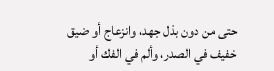حتى من دون بذل جهد، وانزعاج أو ضيق خفيف في الصدر، وألم في الفك أو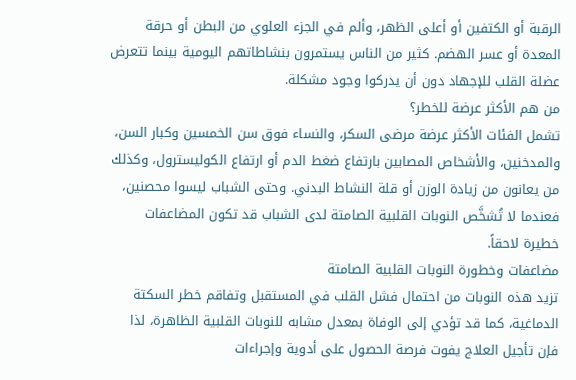الرقبة أو الكتفين أو أعلى الظهر، وألم في الجزء العلوي من البطن أو حرقة المعدة أو عسر الهضم. كثير من الناس يستمرون بنشاطاتهم اليومية بينما تتعرض عضلة القلب للإجهاد دون أن يدركوا وجود مشكلة.
من هم الأكثر عرضة للخطر؟
تشمل الفئات الأكثر عرضة مرضى السكر، والنساء فوق سن الخمسين وكبار السن، والمدخنين، والأشخاص المصابين بارتفاع ضغط الدم أو ارتفاع الكوليسترول، وكذلك من يعانون من زيادة الوزن أو قلة النشاط البدني. وحتى الشباب ليسوا محصنين، فعندما لا تُشخَّص النوبات القلبية الصامتة لدى الشباب قد تكون المضاعفات خطيرة لاحقاً.
مضاعفات وخطورة النوبات القلبية الصامتة
تزيد هذه النوبات من احتمال فشل القلب في المستقبل وتفاقم خطر السكتة الدماغية، كما قد تؤدي إلى الوفاة بمعدل مشابه للنوبات القلبية الظاهرة، لذا فإن تأجيل العلاج يفوت فرصة الحصول على أدوية وإجراءات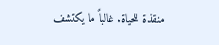منقذة للحياة. غالباً ما يكتشف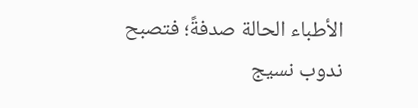الأطباء الحالة صدفةً؛ فتصبح ندوب نسيج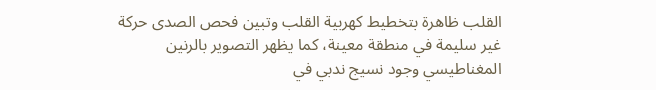القلب ظاهرة بتخطيط كهربية القلب وتبين فحص الصدى حركة غير سليمة في منطقة معينة، كما يظهر التصوير بالرنين المغناطيسي وجود نسيج ندبي في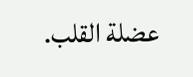عضلة القلب.